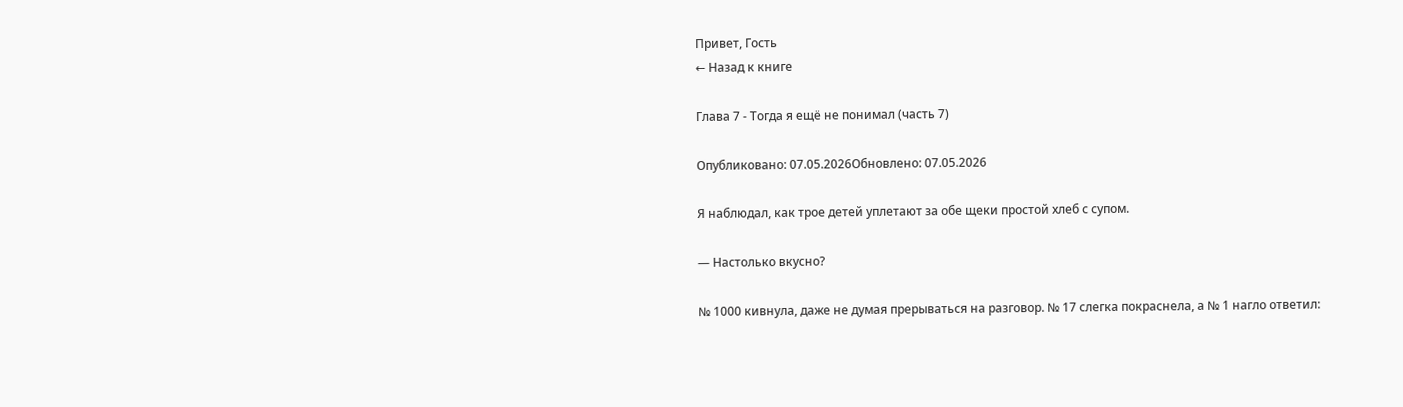Привет, Гость
← Назад к книге

Глава 7 - Тогда я ещё не понимал (часть 7)

Опубликовано: 07.05.2026Обновлено: 07.05.2026

Я наблюдал, как трое детей уплетают за обе щеки простой хлеб с супом.

— Настолько вкусно?

№ 1000 кивнула, даже не думая прерываться на разговор. № 17 слегка покраснела, а № 1 нагло ответил: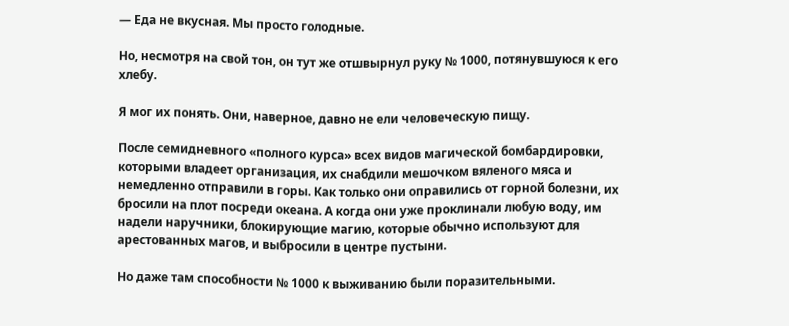— Еда не вкусная. Мы просто голодные.

Но, несмотря на свой тон, он тут же отшвырнул руку № 1000, потянувшуюся к его хлебу.

Я мог их понять. Они, наверное, давно не ели человеческую пищу.

После семидневного «полного курса» всех видов магической бомбардировки, которыми владеет организация, их снабдили мешочком вяленого мяса и немедленно отправили в горы. Как только они оправились от горной болезни, их бросили на плот посреди океана. А когда они уже проклинали любую воду, им надели наручники, блокирующие магию, которые обычно используют для арестованных магов, и выбросили в центре пустыни.

Но даже там способности № 1000 к выживанию были поразительными.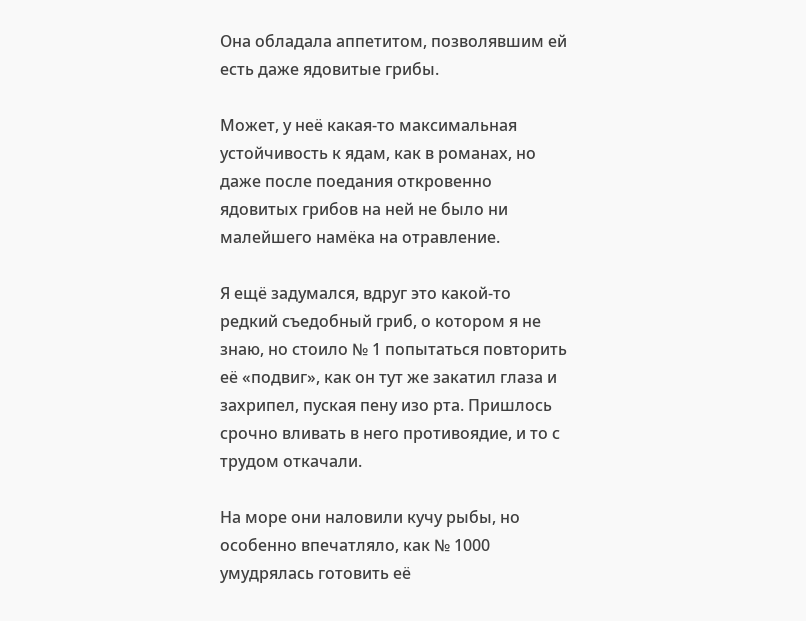Она обладала аппетитом, позволявшим ей есть даже ядовитые грибы.

Может, у неё какая-то максимальная устойчивость к ядам, как в романах, но даже после поедания откровенно ядовитых грибов на ней не было ни малейшего намёка на отравление.

Я ещё задумался, вдруг это какой-то редкий съедобный гриб, о котором я не знаю, но стоило № 1 попытаться повторить её «подвиг», как он тут же закатил глаза и захрипел, пуская пену изо рта. Пришлось срочно вливать в него противоядие, и то с трудом откачали.

На море они наловили кучу рыбы, но особенно впечатляло, как № 1000 умудрялась готовить её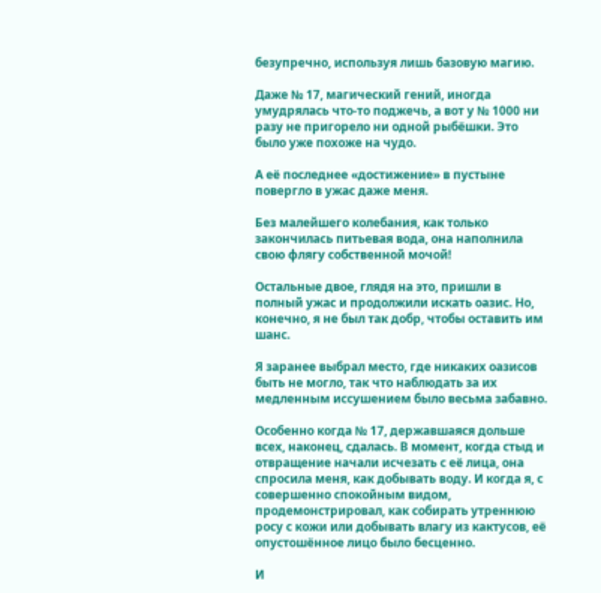безупречно, используя лишь базовую магию.

Даже № 17, магический гений, иногда умудрялась что-то поджечь, а вот у № 1000 ни разу не пригорело ни одной рыбёшки. Это было уже похоже на чудо.

А её последнее «достижение» в пустыне повергло в ужас даже меня.

Без малейшего колебания, как только закончилась питьевая вода, она наполнила свою флягу собственной мочой!

Остальные двое, глядя на это, пришли в полный ужас и продолжили искать оазис. Но, конечно, я не был так добр, чтобы оставить им шанс.

Я заранее выбрал место, где никаких оазисов быть не могло, так что наблюдать за их медленным иссушением было весьма забавно.

Особенно когда № 17, державшаяся дольше всех, наконец, сдалась. В момент, когда стыд и отвращение начали исчезать с её лица, она спросила меня, как добывать воду. И когда я, с совершенно спокойным видом, продемонстрировал, как собирать утреннюю росу с кожи или добывать влагу из кактусов, её опустошённое лицо было бесценно.

И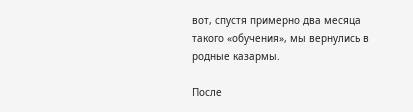вот, спустя примерно два месяца такого «обучения», мы вернулись в родные казармы.

После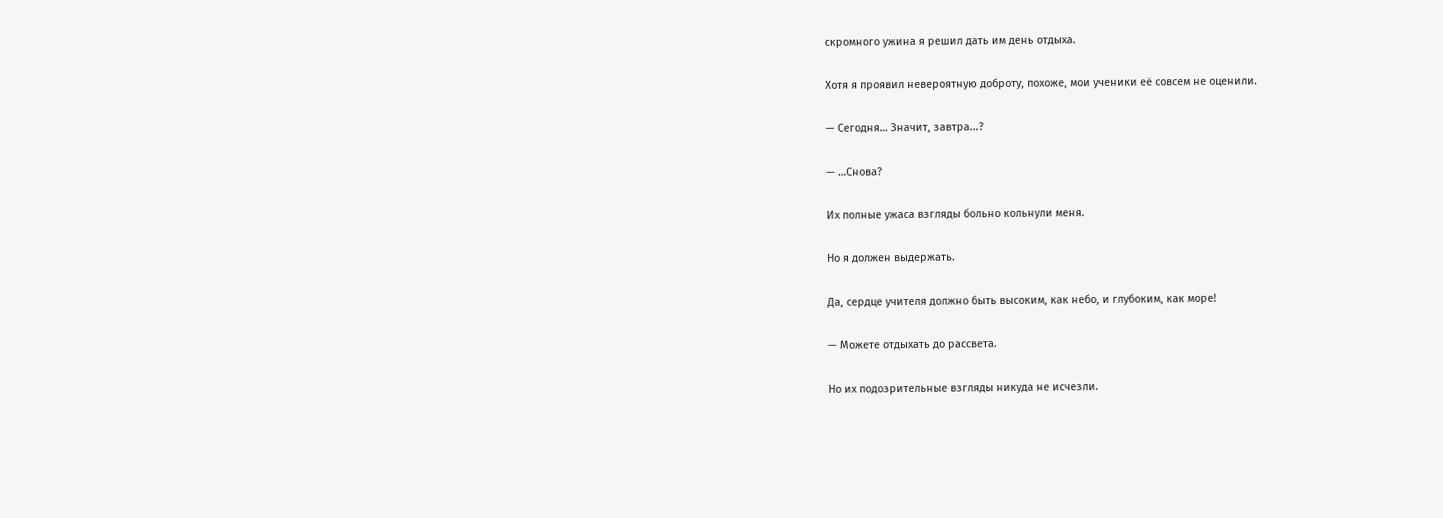скромного ужина я решил дать им день отдыха.

Хотя я проявил невероятную доброту, похоже, мои ученики её совсем не оценили.

— Сегодня… Значит, завтра...?

— …Снова?

Их полные ужаса взгляды больно кольнули меня.

Но я должен выдержать.

Да, сердце учителя должно быть высоким, как небо, и глубоким, как море!

— Можете отдыхать до рассвета.

Но их подозрительные взгляды никуда не исчезли.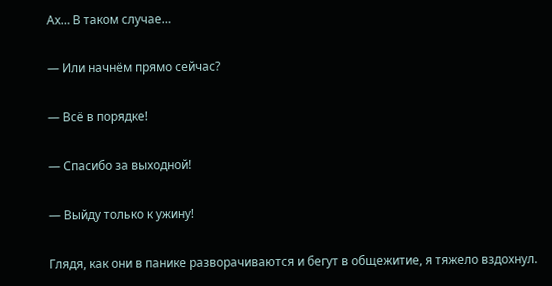Ах… В таком случае…

— Или начнём прямо сейчас?

— Всё в порядке!

— Спасибо за выходной!

— Выйду только к ужину!

Глядя, как они в панике разворачиваются и бегут в общежитие, я тяжело вздохнул.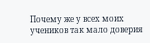Почему же у всех моих учеников так мало доверия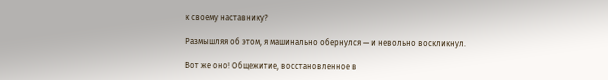к своему наставнику?

Размышляя об этом, я машинально обернулся — и невольно воскликнул.

Вот же оно! Общежитие, восстановленное в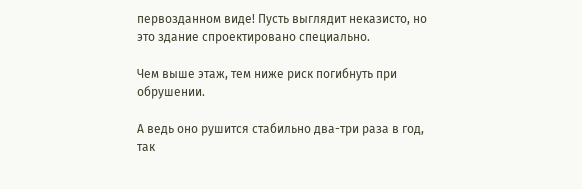первозданном виде! Пусть выглядит неказисто, но это здание спроектировано специально.

Чем выше этаж, тем ниже риск погибнуть при обрушении.

А ведь оно рушится стабильно два-три раза в год, так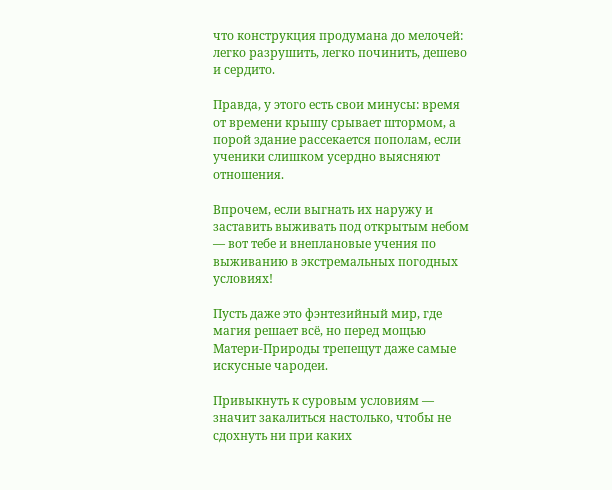что конструкция продумана до мелочей: легко разрушить, легко починить, дешево и сердито.

Правда, у этого есть свои минусы: время от времени крышу срывает штормом, а порой здание рассекается пополам, если ученики слишком усердно выясняют отношения.

Впрочем, если выгнать их наружу и заставить выживать под открытым небом — вот тебе и внеплановые учения по выживанию в экстремальных погодных условиях!

Пусть даже это фэнтезийный мир, где магия решает всё, но перед мощью Матери-Природы трепещут даже самые искусные чародеи.

Привыкнуть к суровым условиям — значит закалиться настолько, чтобы не сдохнуть ни при каких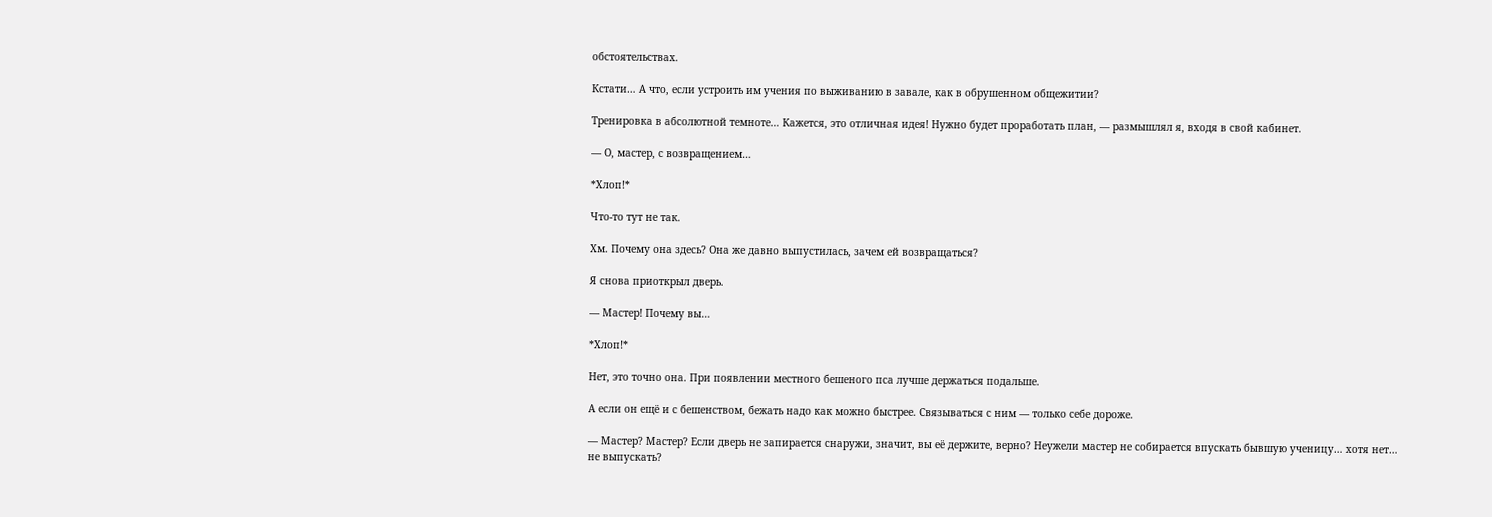обстоятельствах.

Кстати… А что, если устроить им учения по выживанию в завале, как в обрушенном общежитии?

Тренировка в абсолютной темноте… Кажется, это отличная идея! Нужно будет проработать план, — размышлял я, входя в свой кабинет.

— О, мастер, с возвращением…

*Хлоп!*

Что-то тут не так.

Хм. Почему она здесь? Она же давно выпустилась, зачем ей возвращаться?

Я снова приоткрыл дверь.

— Мастер! Почему вы…

*Хлоп!*

Нет, это точно она. При появлении местного бешеного пса лучше держаться подальше.

А если он ещё и с бешенством, бежать надо как можно быстрее. Связываться с ним — только себе дороже.

— Мастер? Мастер? Если дверь не запирается снаружи, значит, вы её держите, верно? Неужели мастер не собирается впускать бывшую ученицу… хотя нет… не выпускать?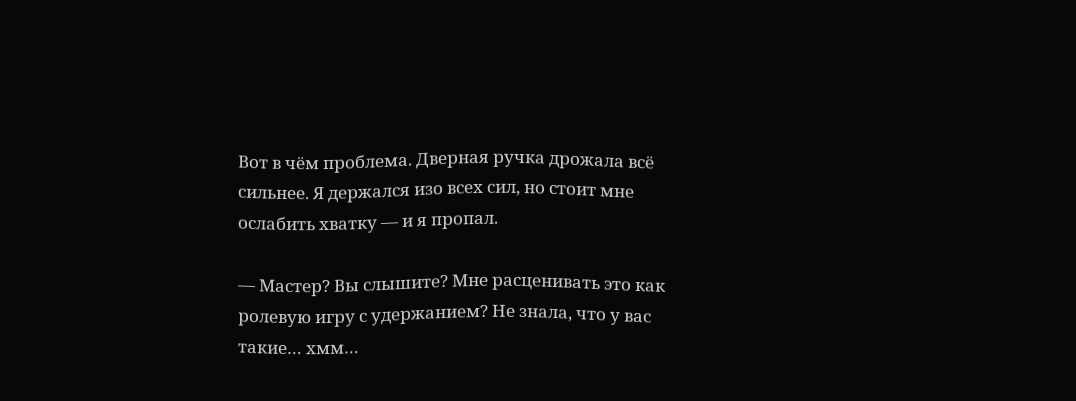Вот в чём проблема. Дверная ручка дрожала всё сильнее. Я держался изо всех сил, но стоит мне ослабить хватку — и я пропал.

— Мастер? Вы слышите? Мне расценивать это как ролевую игру с удержанием? Не знала, что у вас такие… хмм…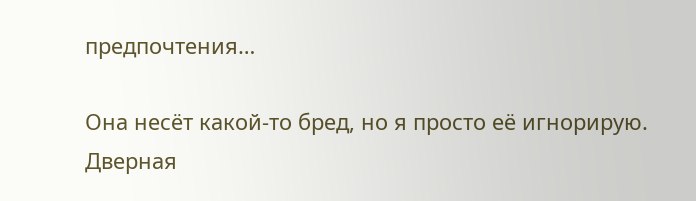предпочтения…

Она несёт какой-то бред, но я просто её игнорирую. Дверная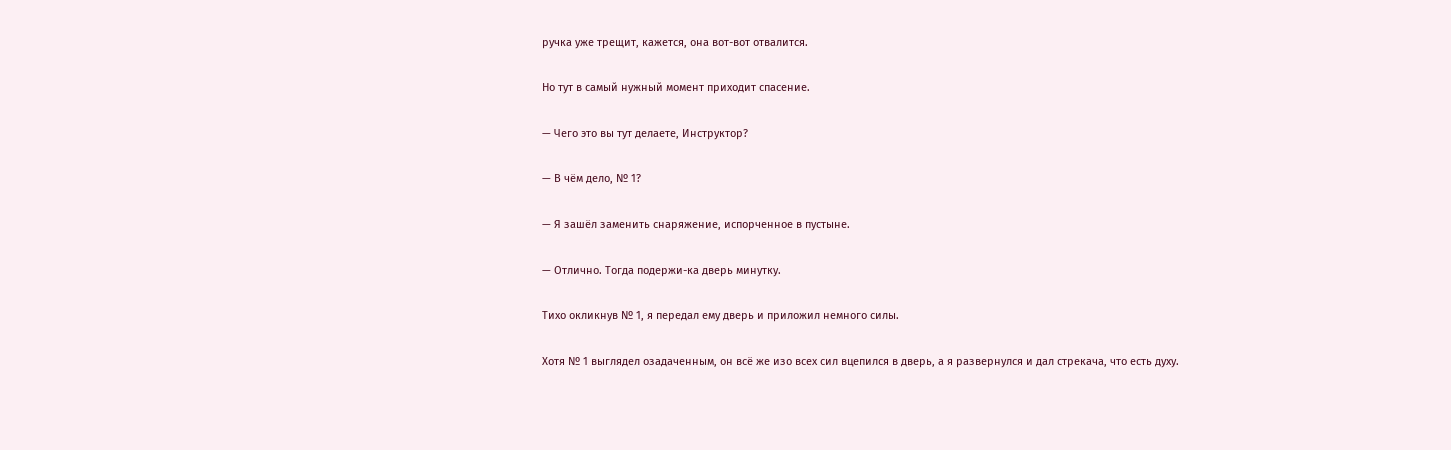ручка уже трещит, кажется, она вот-вот отвалится.

Но тут в самый нужный момент приходит спасение.

— Чего это вы тут делаете, Инструктор?

— В чём дело, № 1?

— Я зашёл заменить снаряжение, испорченное в пустыне.

— Отлично. Тогда подержи-ка дверь минутку.

Тихо окликнув № 1, я передал ему дверь и приложил немного силы.

Хотя № 1 выглядел озадаченным, он всё же изо всех сил вцепился в дверь, а я развернулся и дал стрекача, что есть духу.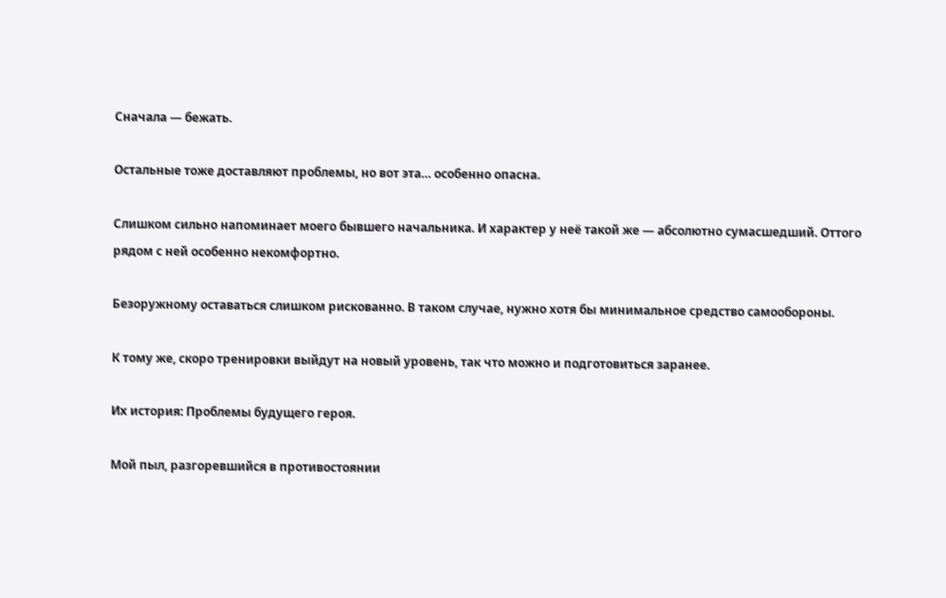Сначала — бежать.

Остальные тоже доставляют проблемы, но вот эта… особенно опасна.

Слишком сильно напоминает моего бывшего начальника. И характер у неё такой же — абсолютно сумасшедший. Оттого рядом с ней особенно некомфортно.

Безоружному оставаться слишком рискованно. В таком случае, нужно хотя бы минимальное средство самообороны.

К тому же, скоро тренировки выйдут на новый уровень, так что можно и подготовиться заранее.

Их история: Проблемы будущего героя.

Мой пыл, разгоревшийся в противостоянии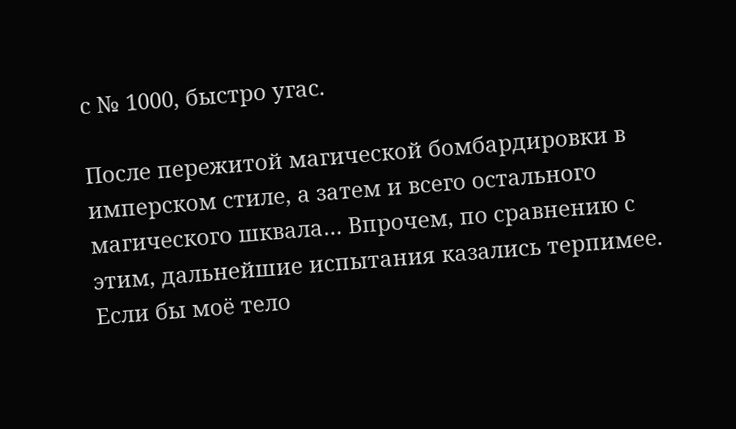с № 1000, быстро угас.

После пережитой магической бомбардировки в имперском стиле, а затем и всего остального магического шквала… Впрочем, по сравнению с этим, дальнейшие испытания казались терпимее. Если бы моё тело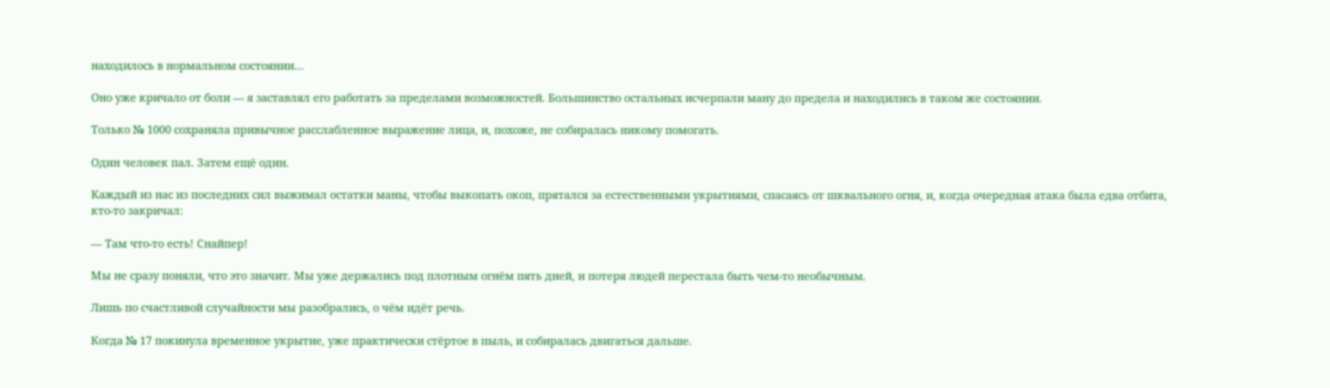находилось в нормальном состоянии…

Оно уже кричало от боли — я заставлял его работать за пределами возможностей. Большинство остальных исчерпали ману до предела и находились в таком же состоянии.

Только № 1000 сохраняла привычное расслабленное выражение лица, и, похоже, не собиралась никому помогать.

Один человек пал. Затем ещё один.

Каждый из нас из последних сил выжимал остатки маны, чтобы выкопать окоп, прятался за естественными укрытиями, спасаясь от шквального огня, и, когда очередная атака была едва отбита, кто-то закричал:

— Там что-то есть! Снайпер!

Мы не сразу поняли, что это значит. Мы уже держались под плотным огнём пять дней, и потеря людей перестала быть чем-то необычным.

Лишь по счастливой случайности мы разобрались, о чём идёт речь.

Когда № 17 покинула временное укрытие, уже практически стёртое в пыль, и собиралась двигаться дальше.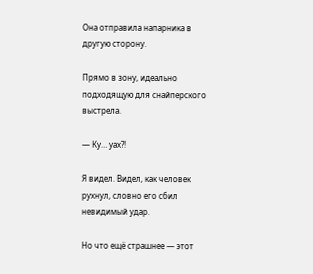Она отправила напарника в другую сторону.

Прямо в зону, идеально подходящую для снайперского выстрела.

— Ку… уах?!

Я видел. Видел, как человек рухнул, словно его сбил невидимый удар.

Но что ещё страшнее — этот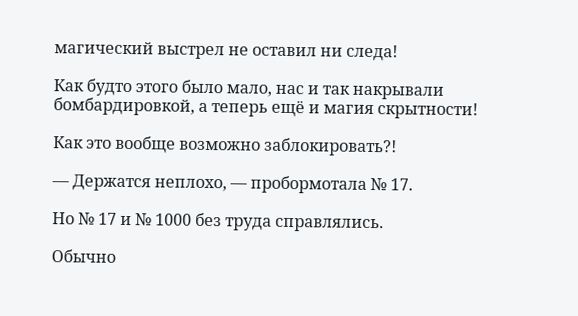магический выстрел не оставил ни следа!

Как будто этого было мало, нас и так накрывали бомбардировкой, а теперь ещё и магия скрытности!

Как это вообще возможно заблокировать?!

— Держатся неплохо, — пробормотала № 17.

Но № 17 и № 1000 без труда справлялись.

Обычно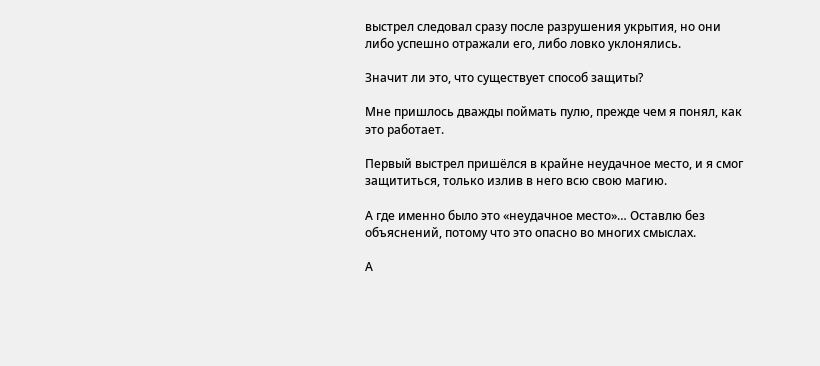выстрел следовал сразу после разрушения укрытия, но они либо успешно отражали его, либо ловко уклонялись.

Значит ли это, что существует способ защиты?

Мне пришлось дважды поймать пулю, прежде чем я понял, как это работает.

Первый выстрел пришёлся в крайне неудачное место, и я смог защититься, только излив в него всю свою магию.

А где именно было это «неудачное место»… Оставлю без объяснений, потому что это опасно во многих смыслах.

А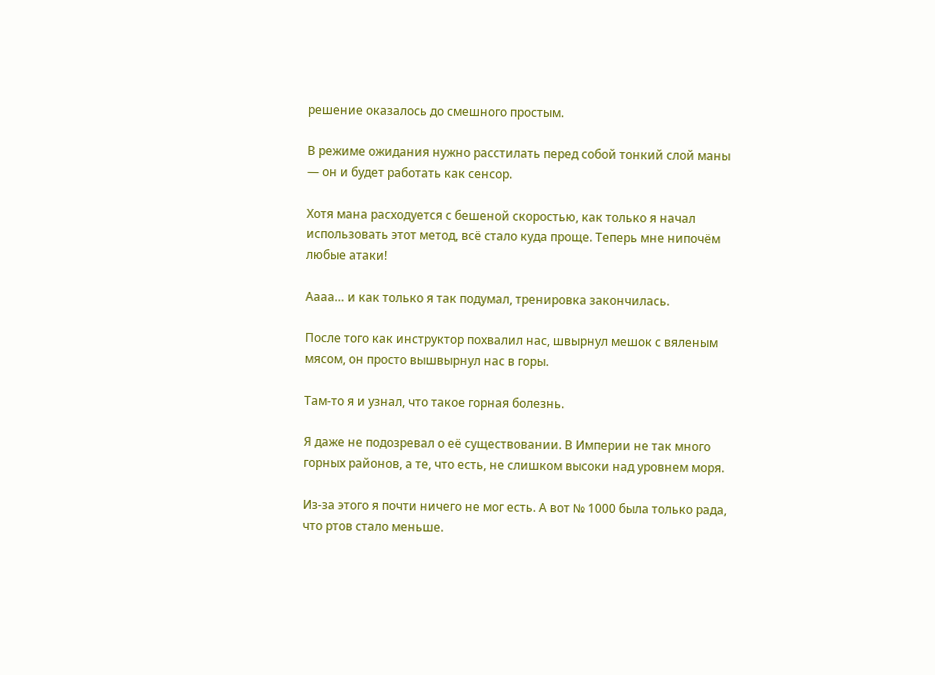решение оказалось до смешного простым.

В режиме ожидания нужно расстилать перед собой тонкий слой маны — он и будет работать как сенсор.

Хотя мана расходуется с бешеной скоростью, как только я начал использовать этот метод, всё стало куда проще. Теперь мне нипочём любые атаки!

Аааа… и как только я так подумал, тренировка закончилась.

После того как инструктор похвалил нас, швырнул мешок с вяленым мясом, он просто вышвырнул нас в горы.

Там-то я и узнал, что такое горная болезнь.

Я даже не подозревал о её существовании. В Империи не так много горных районов, а те, что есть, не слишком высоки над уровнем моря.

Из-за этого я почти ничего не мог есть. А вот № 1000 была только рада, что ртов стало меньше.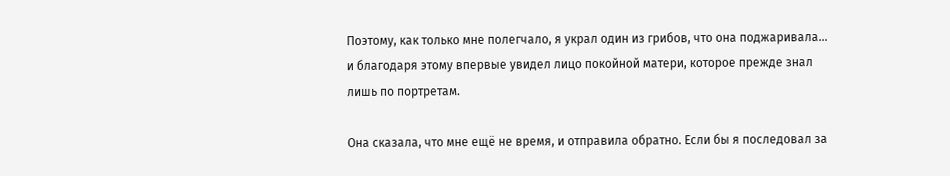Поэтому, как только мне полегчало, я украл один из грибов, что она поджаривала… и благодаря этому впервые увидел лицо покойной матери, которое прежде знал лишь по портретам.

Она сказала, что мне ещё не время, и отправила обратно. Если бы я последовал за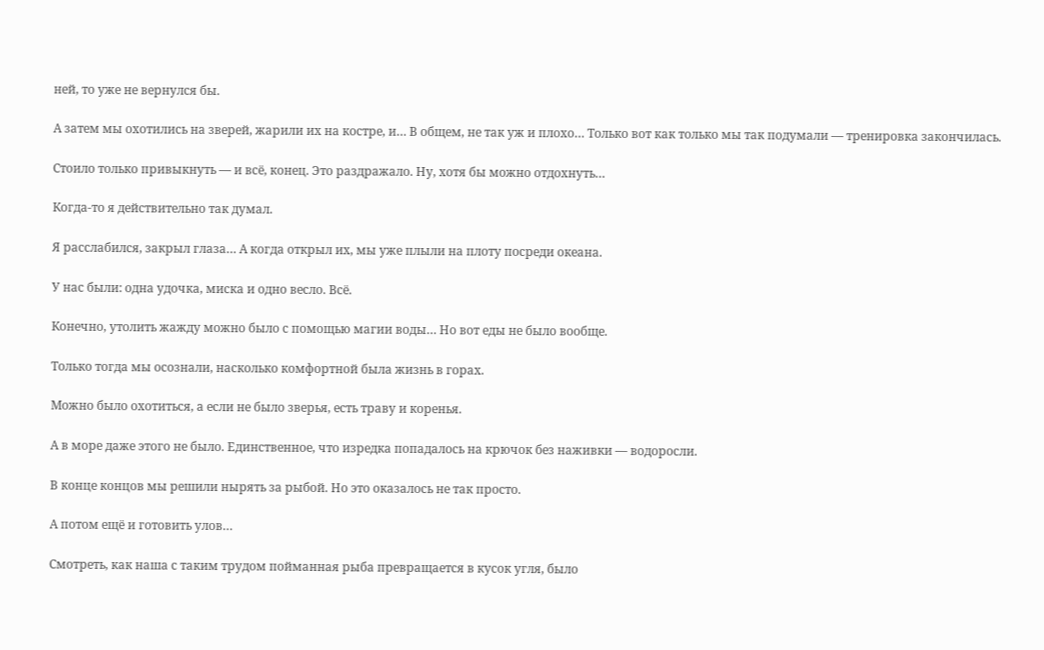ней, то уже не вернулся бы.

А затем мы охотились на зверей, жарили их на костре, и… В общем, не так уж и плохо… Только вот как только мы так подумали — тренировка закончилась.

Стоило только привыкнуть — и всё, конец. Это раздражало. Ну, хотя бы можно отдохнуть…

Когда-то я действительно так думал.

Я расслабился, закрыл глаза… А когда открыл их, мы уже плыли на плоту посреди океана.

У нас были: одна удочка, миска и одно весло. Всё.

Конечно, утолить жажду можно было с помощью магии воды… Но вот еды не было вообще.

Только тогда мы осознали, насколько комфортной была жизнь в горах.

Можно было охотиться, а если не было зверья, есть траву и коренья.

А в море даже этого не было. Единственное, что изредка попадалось на крючок без наживки — водоросли.

В конце концов мы решили нырять за рыбой. Но это оказалось не так просто.

А потом ещё и готовить улов…

Смотреть, как наша с таким трудом пойманная рыба превращается в кусок угля, было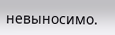невыносимо.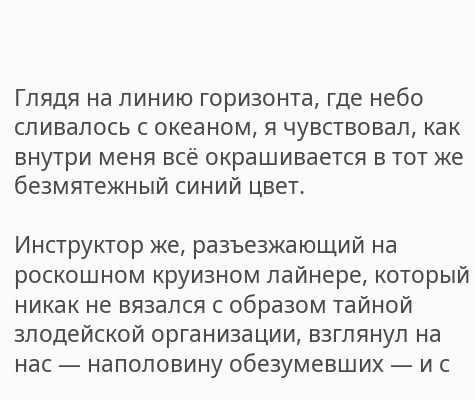Глядя на линию горизонта, где небо сливалось с океаном, я чувствовал, как внутри меня всё окрашивается в тот же безмятежный синий цвет.

Инструктор же, разъезжающий на роскошном круизном лайнере, который никак не вязался с образом тайной злодейской организации, взглянул на нас — наполовину обезумевших — и с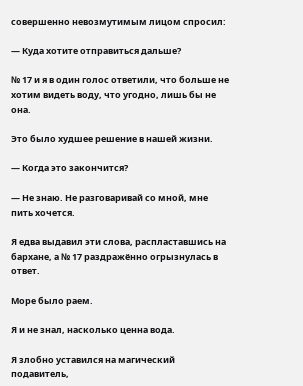совершенно невозмутимым лицом спросил:

— Куда хотите отправиться дальше?

№ 17 и я в один голос ответили, что больше не хотим видеть воду, что угодно, лишь бы не она.

Это было худшее решение в нашей жизни.

— Когда это закончится?

— Не знаю. Не разговаривай со мной, мне пить хочется.

Я едва выдавил эти слова, распластавшись на бархане, а № 17 раздражённо огрызнулась в ответ.

Море было раем.

Я и не знал, насколько ценна вода.

Я злобно уставился на магический подавитель,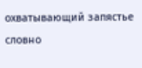охватывающий запястье словно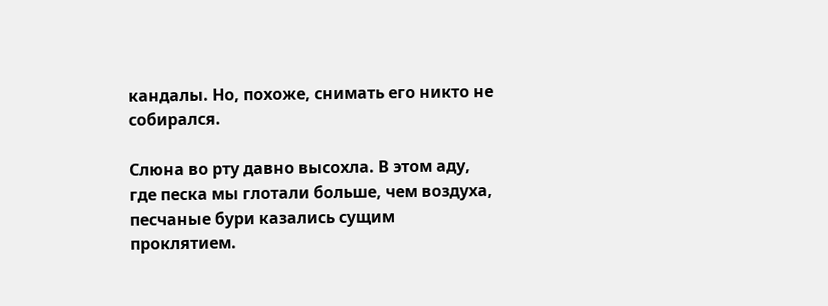кандалы. Но, похоже, снимать его никто не собирался.

Слюна во рту давно высохла. В этом аду, где песка мы глотали больше, чем воздуха, песчаные бури казались сущим проклятием.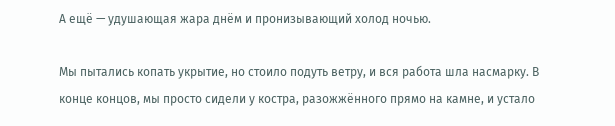А ещё — удушающая жара днём и пронизывающий холод ночью.

Мы пытались копать укрытие, но стоило подуть ветру, и вся работа шла насмарку. В конце концов, мы просто сидели у костра, разожжённого прямо на камне, и устало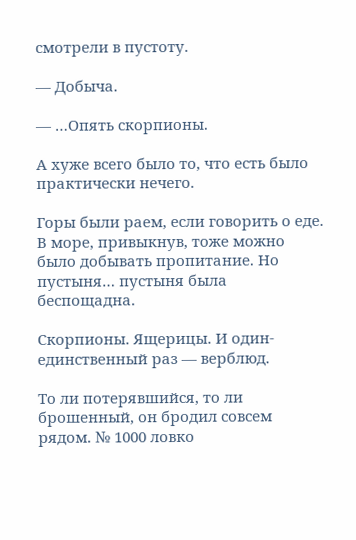смотрели в пустоту.

— Добыча.

— …Опять скорпионы.

А хуже всего было то, что есть было практически нечего.

Горы были раем, если говорить о еде. В море, привыкнув, тоже можно было добывать пропитание. Но пустыня… пустыня была беспощадна.

Скорпионы. Ящерицы. И один-единственный раз — верблюд.

То ли потерявшийся, то ли брошенный, он бродил совсем рядом. № 1000 ловко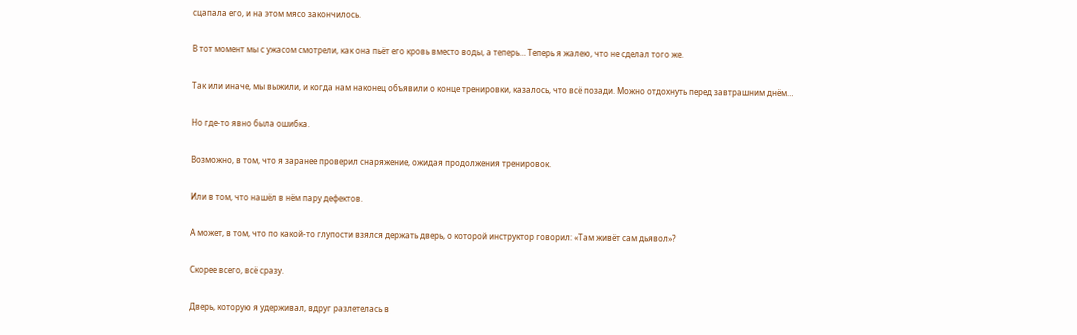сцапала его, и на этом мясо закончилось.

В тот момент мы с ужасом смотрели, как она пьёт его кровь вместо воды, а теперь… Теперь я жалею, что не сделал того же.

Так или иначе, мы выжили, и когда нам наконец объявили о конце тренировки, казалось, что всё позади. Можно отдохнуть перед завтрашним днём…

Но где-то явно была ошибка.

Возможно, в том, что я заранее проверил снаряжение, ожидая продолжения тренировок.

Или в том, что нашёл в нём пару дефектов.

А может, в том, что по какой-то глупости взялся держать дверь, о которой инструктор говорил: «Там живёт сам дьявол»?

Скорее всего, всё сразу.

Дверь, которую я удерживал, вдруг разлетелась в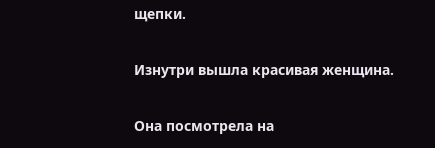щепки.

Изнутри вышла красивая женщина.

Она посмотрела на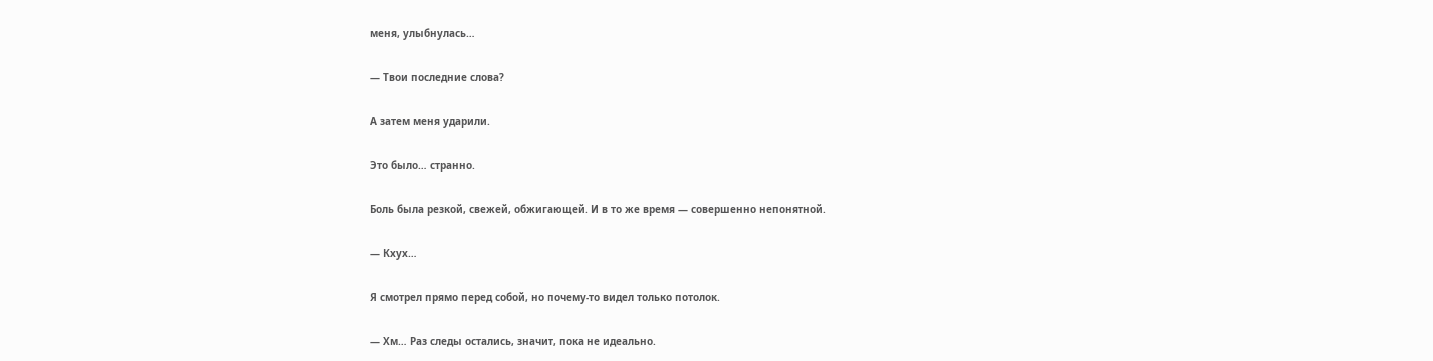меня, улыбнулась…

— Твои последние слова?

А затем меня ударили.

Это было… странно.

Боль была резкой, свежей, обжигающей. И в то же время — совершенно непонятной.

— Кхух…

Я смотрел прямо перед собой, но почему-то видел только потолок.

— Хм… Раз следы остались, значит, пока не идеально.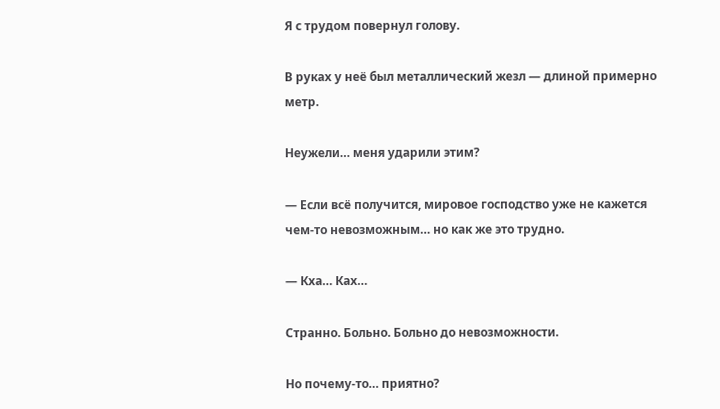Я с трудом повернул голову.

В руках у неё был металлический жезл — длиной примерно метр.

Неужели… меня ударили этим?

— Если всё получится, мировое господство уже не кажется чем-то невозможным… но как же это трудно.

— Кха… Ках…

Странно. Больно. Больно до невозможности.

Но почему-то… приятно?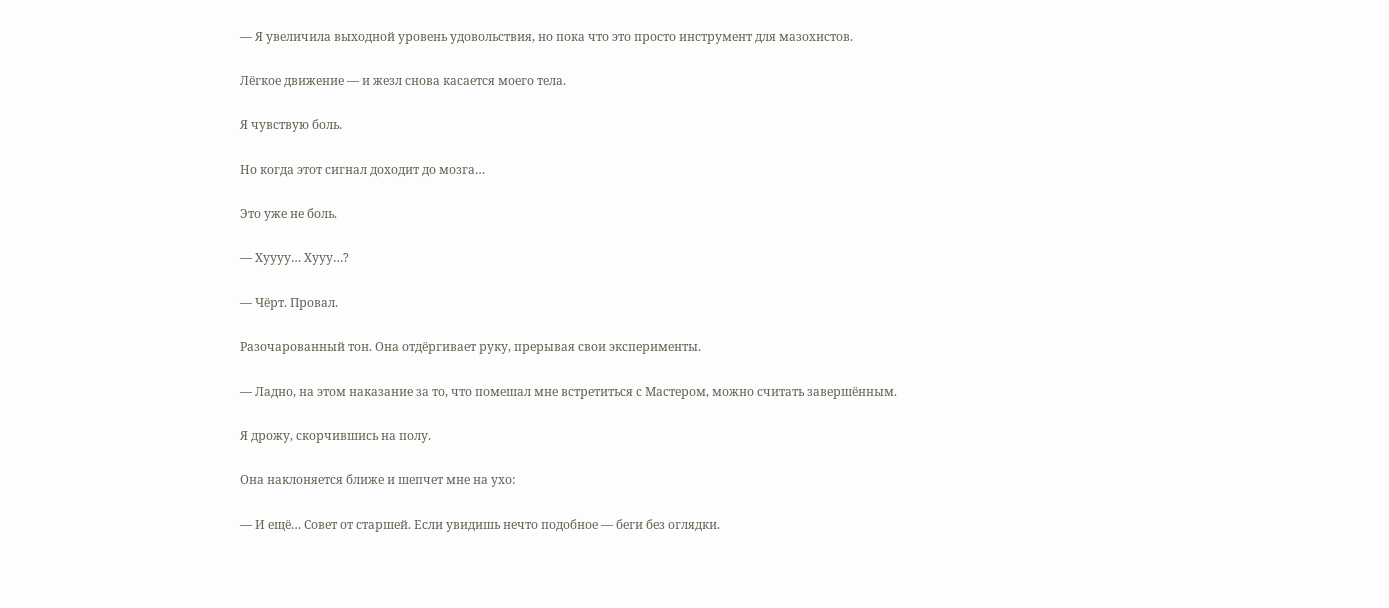— Я увеличила выходной уровень удовольствия, но пока что это просто инструмент для мазохистов.

Лёгкое движение — и жезл снова касается моего тела.

Я чувствую боль.

Но когда этот сигнал доходит до мозга…

Это уже не боль.

— Хуууу… Хууу…?

— Чёрт. Провал.

Разочарованный тон. Она отдёргивает руку, прерывая свои эксперименты.

— Ладно, на этом наказание за то, что помешал мне встретиться с Мастером, можно считать завершённым.

Я дрожу, скорчившись на полу.

Она наклоняется ближе и шепчет мне на ухо:

— И ещё… Совет от старшей. Если увидишь нечто подобное — беги без оглядки.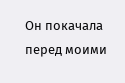Он покачала перед моими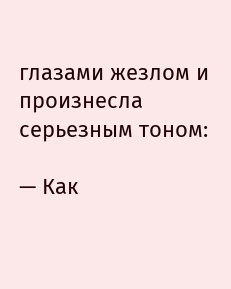глазами жезлом и произнесла серьезным тоном:

— Как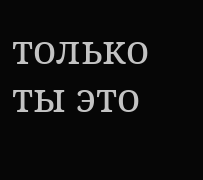только ты это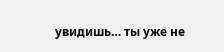увидишь… ты уже не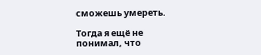сможешь умереть.

Тогда я ещё не понимал, что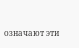означают эти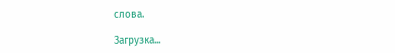слова.

Загрузка...